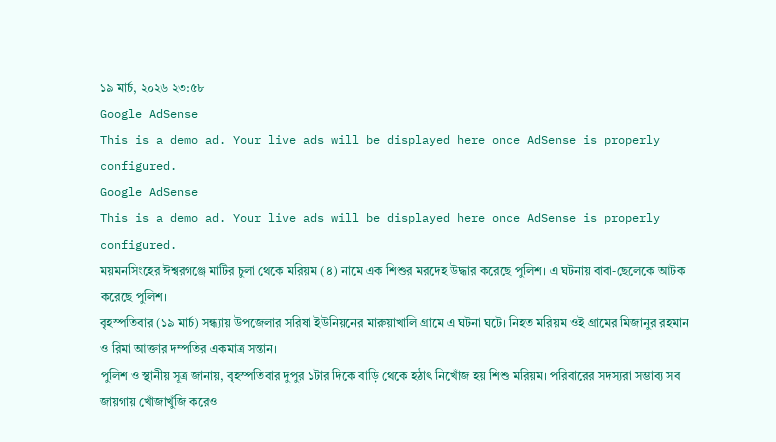১৯ মার্চ, ২০২৬ ২৩:৫৮
Google AdSense
This is a demo ad. Your live ads will be displayed here once AdSense is properly configured.
Google AdSense
This is a demo ad. Your live ads will be displayed here once AdSense is properly configured.
ময়মনসিংহের ঈশ্বরগঞ্জে মাটির চুলা থেকে মরিয়ম (৪) নামে এক শিশুর মরদেহ উদ্ধার করেছে পুলিশ। এ ঘটনায় বাবা-ছেলেকে আটক করেছে পুলিশ।
বৃহস্পতিবার (১৯ মার্চ) সন্ধ্যায় উপজেলার সরিষা ইউনিয়নের মারুয়াখালি গ্রামে এ ঘটনা ঘটে। নিহত মরিয়ম ওই গ্রামের মিজানুর রহমান ও রিমা আক্তার দম্পতির একমাত্র সন্তান।
পুলিশ ও স্থানীয় সূত্র জানায়, বৃহস্পতিবার দুপুর ১টার দিকে বাড়ি থেকে হঠাৎ নিখোঁজ হয় শিশু মরিয়ম। পরিবারের সদস্যরা সম্ভাব্য সব জায়গায় খোঁজাখুঁজি করেও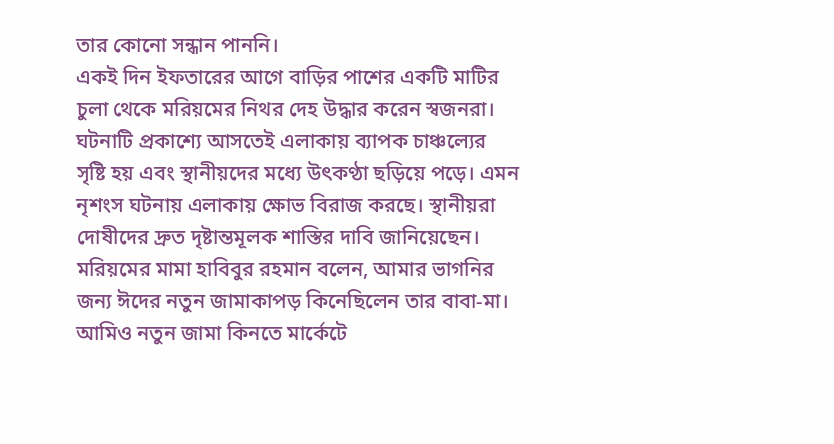তার কোনো সন্ধান পাননি।
একই দিন ইফতারের আগে বাড়ির পাশের একটি মাটির চুলা থেকে মরিয়মের নিথর দেহ উদ্ধার করেন স্বজনরা।
ঘটনাটি প্রকাশ্যে আসতেই এলাকায় ব্যাপক চাঞ্চল্যের সৃষ্টি হয় এবং স্থানীয়দের মধ্যে উৎকণ্ঠা ছড়িয়ে পড়ে। এমন নৃশংস ঘটনায় এলাকায় ক্ষোভ বিরাজ করছে। স্থানীয়রা দোষীদের দ্রুত দৃষ্টান্তমূলক শাস্তির দাবি জানিয়েছেন।
মরিয়মের মামা হাবিবুর রহমান বলেন, আমার ভাগনির জন্য ঈদের নতুন জামাকাপড় কিনেছিলেন তার বাবা-মা। আমিও নতুন জামা কিনতে মার্কেটে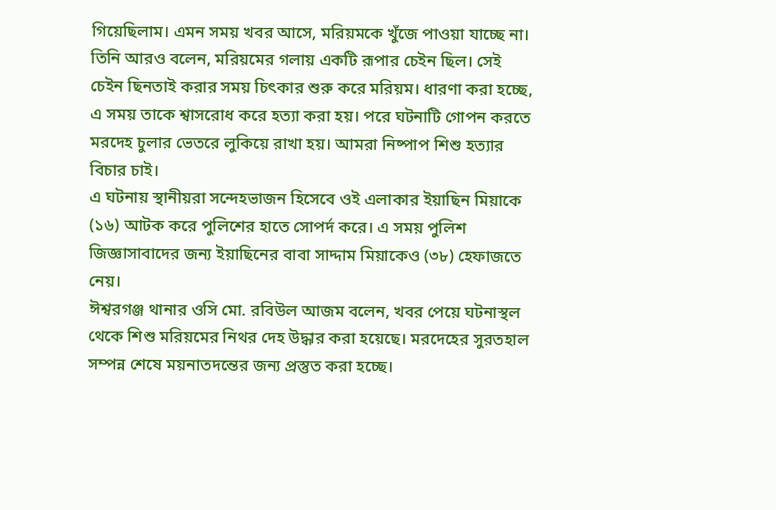গিয়েছিলাম। এমন সময় খবর আসে, মরিয়মকে খুঁজে পাওয়া যাচ্ছে না।
তিনি আরও বলেন, মরিয়মের গলায় একটি রূপার চেইন ছিল। সেই চেইন ছিনতাই করার সময় চিৎকার শুরু করে মরিয়ম। ধারণা করা হচ্ছে, এ সময় তাকে শ্বাসরোধ করে হত্যা করা হয়। পরে ঘটনাটি গোপন করতে মরদেহ চুলার ভেতরে লুকিয়ে রাখা হয়। আমরা নিষ্পাপ শিশু হত্যার বিচার চাই।
এ ঘটনায় স্থানীয়রা সন্দেহভাজন হিসেবে ওই এলাকার ইয়াছিন মিয়াকে (১৬) আটক করে পুলিশের হাতে সোপর্দ করে। এ সময় পুলিশ জিজ্ঞাসাবাদের জন্য ইয়াছিনের বাবা সাদ্দাম মিয়াকেও (৩৮) হেফাজতে নেয়।
ঈশ্বরগঞ্জ থানার ওসি মো. রবিউল আজম বলেন, খবর পেয়ে ঘটনাস্থল থেকে শিশু মরিয়মের নিথর দেহ উদ্ধার করা হয়েছে। মরদেহের সুরতহাল সম্পন্ন শেষে ময়নাতদন্তের জন্য প্রস্তুত করা হচ্ছে।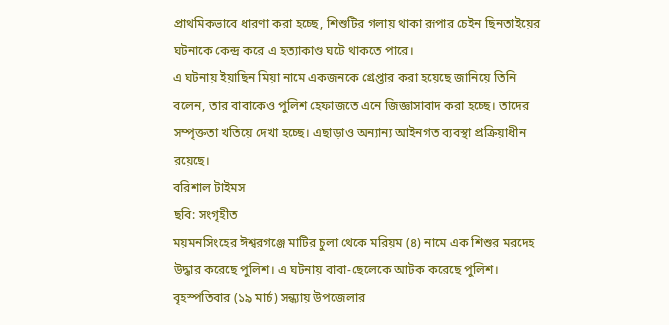প্রাথমিকভাবে ধারণা করা হচ্ছে, শিশুটির গলায় থাকা রূপার চেইন ছিনতাইয়ের ঘটনাকে কেন্দ্র করে এ হত্যাকাণ্ড ঘটে থাকতে পারে।
এ ঘটনায় ইয়াছিন মিয়া নামে একজনকে গ্রেপ্তার করা হয়েছে জানিয়ে তিনি বলেন, তার বাবাকেও পুলিশ হেফাজতে এনে জিজ্ঞাসাবাদ করা হচ্ছে। তাদের সম্পৃক্ততা খতিয়ে দেখা হচ্ছে। এছাড়াও অন্যান্য আইনগত ব্যবস্থা প্রক্রিয়াধীন রয়েছে।
বরিশাল টাইমস
ছবি: সংগৃহীত
ময়মনসিংহের ঈশ্বরগঞ্জে মাটির চুলা থেকে মরিয়ম (৪) নামে এক শিশুর মরদেহ উদ্ধার করেছে পুলিশ। এ ঘটনায় বাবা-ছেলেকে আটক করেছে পুলিশ।
বৃহস্পতিবার (১৯ মার্চ) সন্ধ্যায় উপজেলার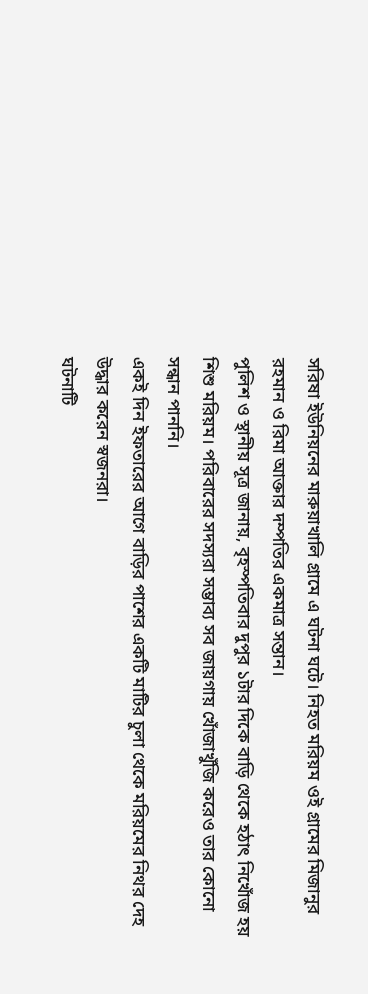সরিষা ইউনিয়নের মারুয়াখালি গ্রামে এ ঘটনা ঘটে। নিহত মরিয়ম ওই গ্রামের মিজানুর রহমান ও রিমা আক্তার দম্পতির একমাত্র সন্তান।
পুলিশ ও স্থানীয় সূত্র জানায়, বৃহস্পতিবার দুপুর ১টার দিকে বাড়ি থেকে হঠাৎ নিখোঁজ হয় শিশু মরিয়ম। পরিবারের সদস্যরা সম্ভাব্য সব জায়গায় খোঁজাখুঁজি করেও তার কোনো সন্ধান পাননি।
একই দিন ইফতারের আগে বাড়ির পাশের একটি মাটির চুলা থেকে মরিয়মের নিথর দেহ উদ্ধার করেন স্বজনরা।
ঘটনাটি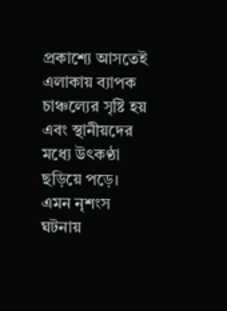প্রকাশ্যে আসতেই এলাকায় ব্যাপক চাঞ্চল্যের সৃষ্টি হয় এবং স্থানীয়দের মধ্যে উৎকণ্ঠা ছড়িয়ে পড়ে। এমন নৃশংস ঘটনায়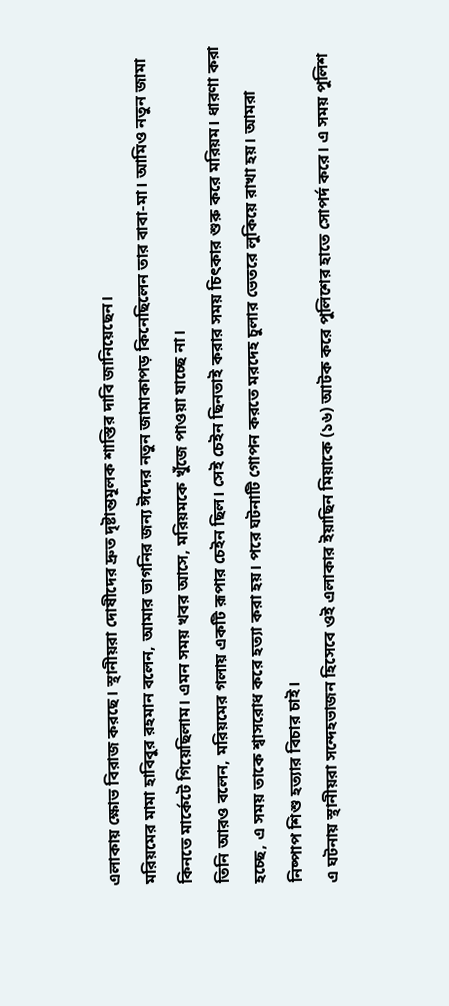এলাকায় ক্ষোভ বিরাজ করছে। স্থানীয়রা দোষীদের দ্রুত দৃষ্টান্তমূলক শাস্তির দাবি জানিয়েছেন।
মরিয়মের মামা হাবিবুর রহমান বলেন, আমার ভাগনির জন্য ঈদের নতুন জামাকাপড় কিনেছিলেন তার বাবা-মা। আমিও নতুন জামা কিনতে মার্কেটে গিয়েছিলাম। এমন সময় খবর আসে, মরিয়মকে খুঁজে পাওয়া যাচ্ছে না।
তিনি আরও বলেন, মরিয়মের গলায় একটি রূপার চেইন ছিল। সেই চেইন ছিনতাই করার সময় চিৎকার শুরু করে মরিয়ম। ধারণা করা হচ্ছে, এ সময় তাকে শ্বাসরোধ করে হত্যা করা হয়। পরে ঘটনাটি গোপন করতে মরদেহ চুলার ভেতরে লুকিয়ে রাখা হয়। আমরা নিষ্পাপ শিশু হত্যার বিচার চাই।
এ ঘটনায় স্থানীয়রা সন্দেহভাজন হিসেবে ওই এলাকার ইয়াছিন মিয়াকে (১৬) আটক করে পুলিশের হাতে সোপর্দ করে। এ সময় পুলিশ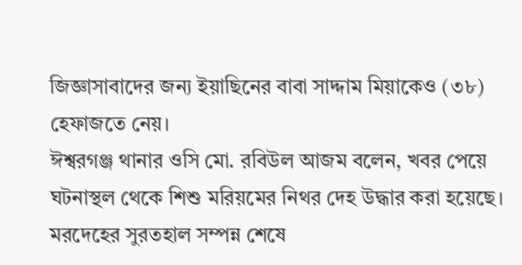জিজ্ঞাসাবাদের জন্য ইয়াছিনের বাবা সাদ্দাম মিয়াকেও (৩৮) হেফাজতে নেয়।
ঈশ্বরগঞ্জ থানার ওসি মো. রবিউল আজম বলেন, খবর পেয়ে ঘটনাস্থল থেকে শিশু মরিয়মের নিথর দেহ উদ্ধার করা হয়েছে। মরদেহের সুরতহাল সম্পন্ন শেষে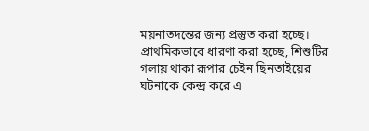ময়নাতদন্তের জন্য প্রস্তুত করা হচ্ছে।
প্রাথমিকভাবে ধারণা করা হচ্ছে, শিশুটির গলায় থাকা রূপার চেইন ছিনতাইয়ের ঘটনাকে কেন্দ্র করে এ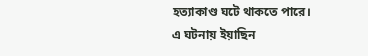হত্যাকাণ্ড ঘটে থাকতে পারে।
এ ঘটনায় ইয়াছিন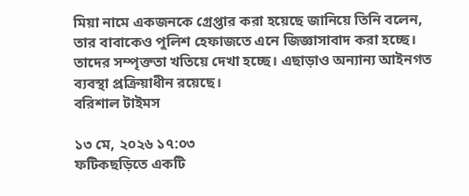মিয়া নামে একজনকে গ্রেপ্তার করা হয়েছে জানিয়ে তিনি বলেন, তার বাবাকেও পুলিশ হেফাজতে এনে জিজ্ঞাসাবাদ করা হচ্ছে। তাদের সম্পৃক্ততা খতিয়ে দেখা হচ্ছে। এছাড়াও অন্যান্য আইনগত ব্যবস্থা প্রক্রিয়াধীন রয়েছে।
বরিশাল টাইমস

১৩ মে, ২০২৬ ১৭:০৩
ফটিকছড়িতে একটি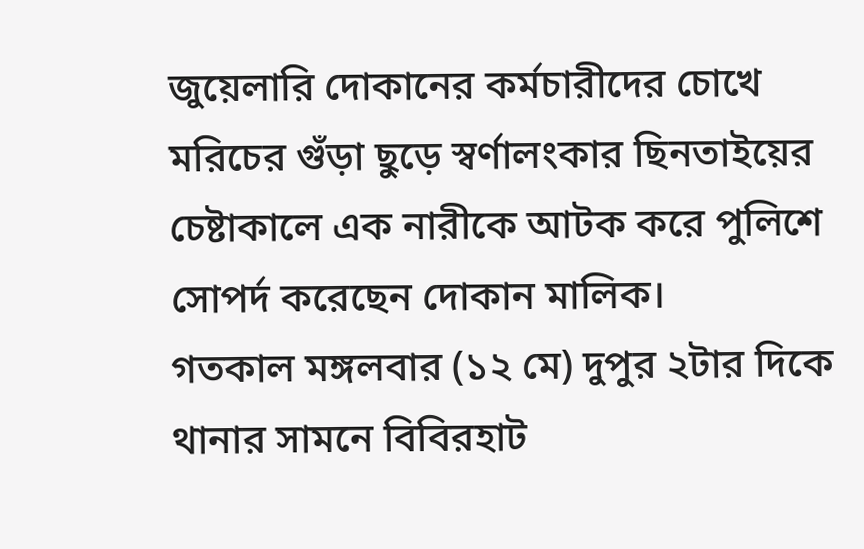জুয়েলারি দোকানের কর্মচারীদের চোখে মরিচের গুঁড়া ছুড়ে স্বর্ণালংকার ছিনতাইয়ের চেষ্টাকালে এক নারীকে আটক করে পুলিশে সোপর্দ করেছেন দোকান মালিক।
গতকাল মঙ্গলবার (১২ মে) দুপুর ২টার দিকে থানার সামনে বিবিরহাট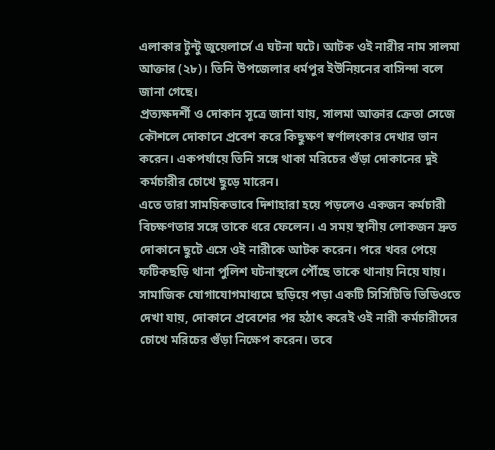এলাকার টুন্টু জুয়েলার্সে এ ঘটনা ঘটে। আটক ওই নারীর নাম সালমা আক্তার (২৮)। তিনি উপজেলার ধর্মপুর ইউনিয়নের বাসিন্দা বলে জানা গেছে।
প্রত্যক্ষদর্শী ও দোকান সূত্রে জানা যায়, সালমা আক্তার ক্রেতা সেজে কৌশলে দোকানে প্রবেশ করে কিছুক্ষণ স্বর্ণালংকার দেখার ভান করেন। একপর্যায়ে তিনি সঙ্গে থাকা মরিচের গুঁড়া দোকানের দুই কর্মচারীর চোখে ছুড়ে মারেন।
এতে তারা সাময়িকভাবে দিশাহারা হয়ে পড়লেও একজন কর্মচারী বিচক্ষণতার সঙ্গে তাকে ধরে ফেলেন। এ সময় স্থানীয় লোকজন দ্রুত দোকানে ছুটে এসে ওই নারীকে আটক করেন। পরে খবর পেয়ে ফটিকছড়ি থানা পুলিশ ঘটনাস্থলে পৌঁছে তাকে থানায় নিয়ে যায়।
সামাজিক যোগাযোগমাধ্যমে ছড়িয়ে পড়া একটি সিসিটিভি ভিডিওতে দেখা যায়, দোকানে প্রবেশের পর হঠাৎ করেই ওই নারী কর্মচারীদের চোখে মরিচের গুঁড়া নিক্ষেপ করেন। তবে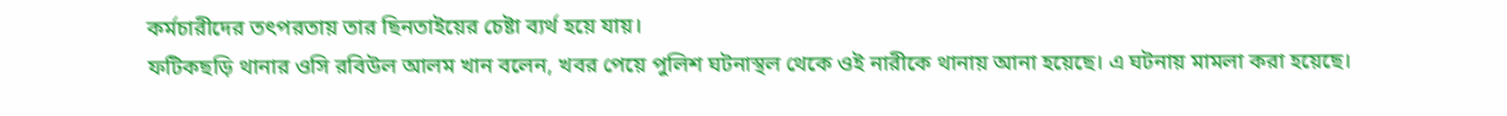কর্মচারীদের তৎপরতায় তার ছিনতাইয়ের চেষ্টা ব্যর্থ হয়ে যায়।
ফটিকছড়ি থানার ওসি রবিউল আলম খান বলেন, খবর পেয়ে পুলিশ ঘটনাস্থল থেকে ওই নারীকে থানায় আনা হয়েছে। এ ঘটনায় মামলা করা হয়েছে।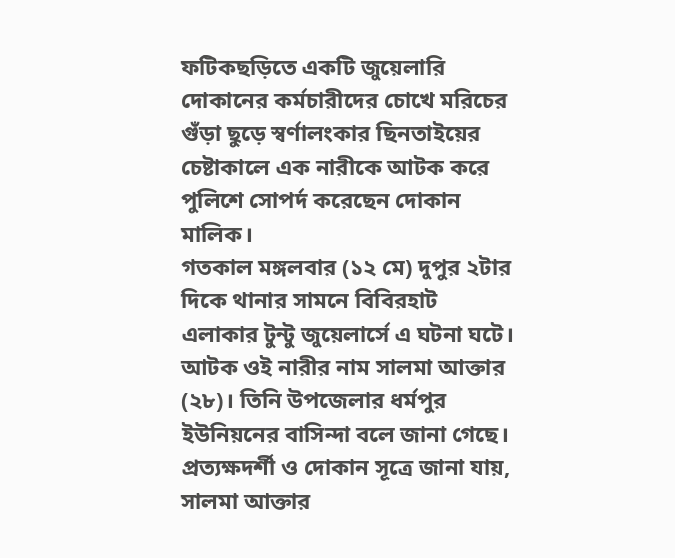ফটিকছড়িতে একটি জুয়েলারি দোকানের কর্মচারীদের চোখে মরিচের গুঁড়া ছুড়ে স্বর্ণালংকার ছিনতাইয়ের চেষ্টাকালে এক নারীকে আটক করে পুলিশে সোপর্দ করেছেন দোকান মালিক।
গতকাল মঙ্গলবার (১২ মে) দুপুর ২টার দিকে থানার সামনে বিবিরহাট এলাকার টুন্টু জুয়েলার্সে এ ঘটনা ঘটে। আটক ওই নারীর নাম সালমা আক্তার (২৮)। তিনি উপজেলার ধর্মপুর ইউনিয়নের বাসিন্দা বলে জানা গেছে।
প্রত্যক্ষদর্শী ও দোকান সূত্রে জানা যায়, সালমা আক্তার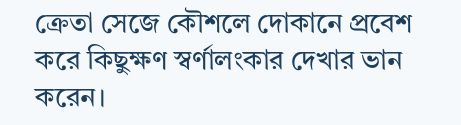ক্রেতা সেজে কৌশলে দোকানে প্রবেশ করে কিছুক্ষণ স্বর্ণালংকার দেখার ভান করেন।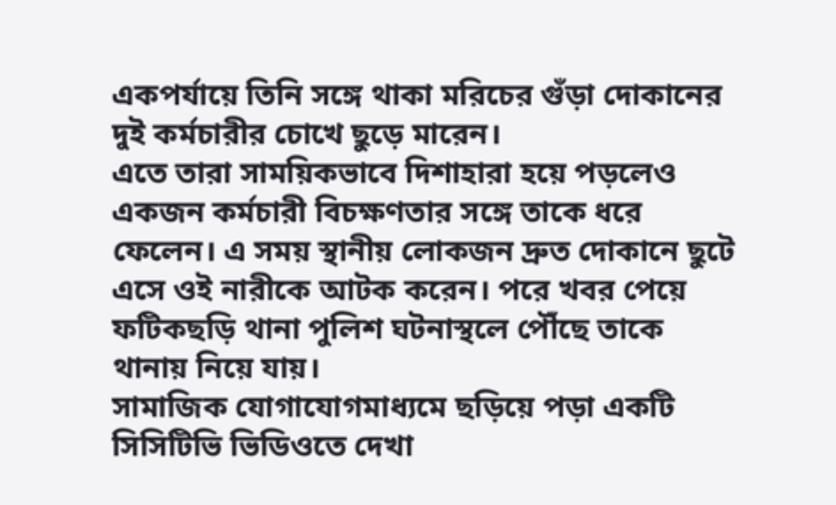একপর্যায়ে তিনি সঙ্গে থাকা মরিচের গুঁড়া দোকানের দুই কর্মচারীর চোখে ছুড়ে মারেন।
এতে তারা সাময়িকভাবে দিশাহারা হয়ে পড়লেও একজন কর্মচারী বিচক্ষণতার সঙ্গে তাকে ধরে ফেলেন। এ সময় স্থানীয় লোকজন দ্রুত দোকানে ছুটে এসে ওই নারীকে আটক করেন। পরে খবর পেয়ে ফটিকছড়ি থানা পুলিশ ঘটনাস্থলে পৌঁছে তাকে থানায় নিয়ে যায়।
সামাজিক যোগাযোগমাধ্যমে ছড়িয়ে পড়া একটি সিসিটিভি ভিডিওতে দেখা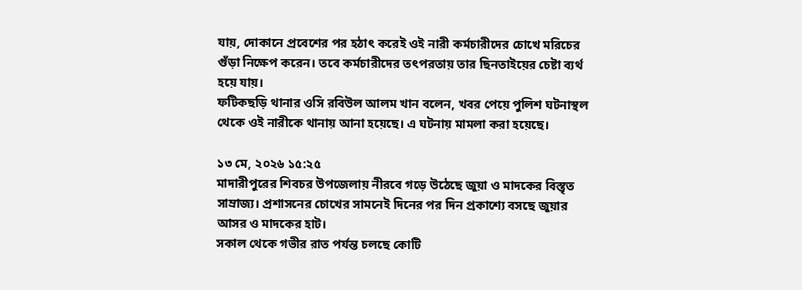যায়, দোকানে প্রবেশের পর হঠাৎ করেই ওই নারী কর্মচারীদের চোখে মরিচের গুঁড়া নিক্ষেপ করেন। তবে কর্মচারীদের তৎপরতায় তার ছিনতাইয়ের চেষ্টা ব্যর্থ হয়ে যায়।
ফটিকছড়ি থানার ওসি রবিউল আলম খান বলেন, খবর পেয়ে পুলিশ ঘটনাস্থল থেকে ওই নারীকে থানায় আনা হয়েছে। এ ঘটনায় মামলা করা হয়েছে।

১৩ মে, ২০২৬ ১৫:২৫
মাদারীপুরের শিবচর উপজেলায় নীরবে গড়ে উঠেছে জুয়া ও মাদকের বিস্তৃত সাম্রাজ্য। প্রশাসনের চোখের সামনেই দিনের পর দিন প্রকাশ্যে বসছে জুয়ার আসর ও মাদকের হাট।
সকাল থেকে গভীর রাত পর্যন্ত চলছে কোটি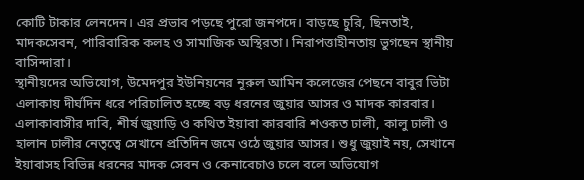কোটি টাকার লেনদেন। এর প্রভাব পড়ছে পুরো জনপদে। বাড়ছে চুরি, ছিনতাই, মাদকসেবন, পারিবারিক কলহ ও সামাজিক অস্থিরতা। নিরাপত্তাহীনতায় ভুগছেন স্থানীয় বাসিন্দারা।
স্থানীয়দের অভিযোগ, উমেদপুর ইউনিয়নের নূরুল আমিন কলেজের পেছনে বাবুর ভিটা এলাকায় দীর্ঘদিন ধরে পরিচালিত হচ্ছে বড় ধরনের জুয়ার আসর ও মাদক কারবার। এলাকাবাসীর দাবি, শীর্ষ জুয়াড়ি ও কথিত ইয়াবা কারবারি শওকত ঢালী, কালু ঢালী ও হালান ঢালীর নেতৃত্বে সেখানে প্রতিদিন জমে ওঠে জুয়ার আসর। শুধু জুয়াই নয়, সেখানে ইয়াবাসহ বিভিন্ন ধরনের মাদক সেবন ও কেনাবেচাও চলে বলে অভিযোগ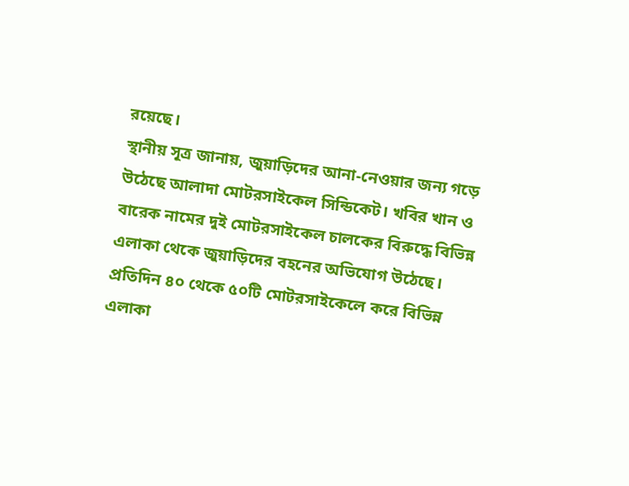রয়েছে।
স্থানীয় সূত্র জানায়, জুয়াড়িদের আনা-নেওয়ার জন্য গড়ে উঠেছে আলাদা মোটরসাইকেল সিন্ডিকেট। খবির খান ও বারেক নামের দুই মোটরসাইকেল চালকের বিরুদ্ধে বিভিন্ন এলাকা থেকে জুয়াড়িদের বহনের অভিযোগ উঠেছে।
প্রতিদিন ৪০ থেকে ৫০টি মোটরসাইকেলে করে বিভিন্ন এলাকা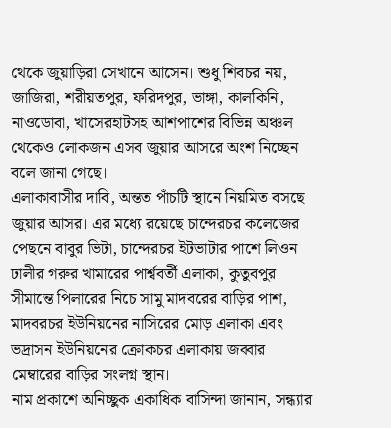থেকে জুয়াড়িরা সেখানে আসেন। শুধু শিবচর নয়, জাজিরা, শরীয়তপুর, ফরিদপুর, ভাঙ্গা, কালকিনি, নাওডোবা, খাসেরহাটসহ আশপাশের বিভিন্ন অঞ্চল থেকেও লোকজন এসব জুয়ার আসরে অংশ নিচ্ছেন বলে জানা গেছে।
এলাকাবাসীর দাবি, অন্তত পাঁচটি স্থানে নিয়মিত বসছে জুয়ার আসর। এর মধ্যে রয়েছে চান্দেরচর কলেজের পেছনে বাবুর ভিটা, চান্দেরচর ইটভাটার পাশে লিওন ঢালীর গরুর খামারের পার্শ্ববর্তী এলাকা, কুতুবপুর সীমান্তে পিলারের নিচে সামু মাদবরের বাড়ির পাশ, মাদবরচর ইউনিয়নের নাসিরের মোড় এলাকা এবং ভদ্রাসন ইউনিয়নের ক্রোকচর এলাকায় জব্বার মেম্বারের বাড়ির সংলগ্ন স্থান।
নাম প্রকাশে অনিচ্ছুক একাধিক বাসিন্দা জানান, সন্ধ্যার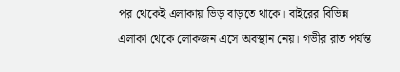পর থেকেই এলাকায় ভিড় বাড়তে থাকে। বাইরের বিভিন্ন এলাকা থেকে লোকজন এসে অবস্থান নেয়। গভীর রাত পর্যন্ত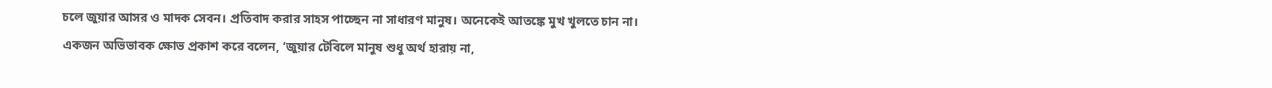চলে জুয়ার আসর ও মাদক সেবন। প্রতিবাদ করার সাহস পাচ্ছেন না সাধারণ মানুষ। অনেকেই আতঙ্কে মুখ খুলতে চান না।
একজন অভিভাবক ক্ষোভ প্রকাশ করে বলেন, ‘জুয়ার টেবিলে মানুষ শুধু অর্থ হারায় না,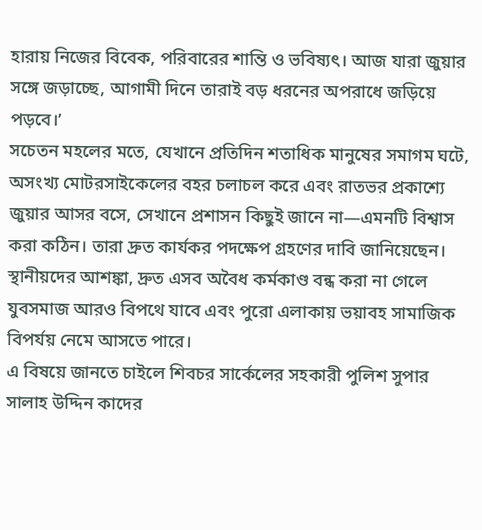হারায় নিজের বিবেক, পরিবারের শান্তি ও ভবিষ্যৎ। আজ যারা জুয়ার সঙ্গে জড়াচ্ছে, আগামী দিনে তারাই বড় ধরনের অপরাধে জড়িয়ে পড়বে।’
সচেতন মহলের মতে, যেখানে প্রতিদিন শতাধিক মানুষের সমাগম ঘটে, অসংখ্য মোটরসাইকেলের বহর চলাচল করে এবং রাতভর প্রকাশ্যে জুয়ার আসর বসে, সেখানে প্রশাসন কিছুই জানে না—এমনটি বিশ্বাস করা কঠিন। তারা দ্রুত কার্যকর পদক্ষেপ গ্রহণের দাবি জানিয়েছেন।
স্থানীয়দের আশঙ্কা, দ্রুত এসব অবৈধ কর্মকাণ্ড বন্ধ করা না গেলে যুবসমাজ আরও বিপথে যাবে এবং পুরো এলাকায় ভয়াবহ সামাজিক বিপর্যয় নেমে আসতে পারে।
এ বিষয়ে জানতে চাইলে শিবচর সার্কেলের সহকারী পুলিশ সুপার সালাহ উদ্দিন কাদের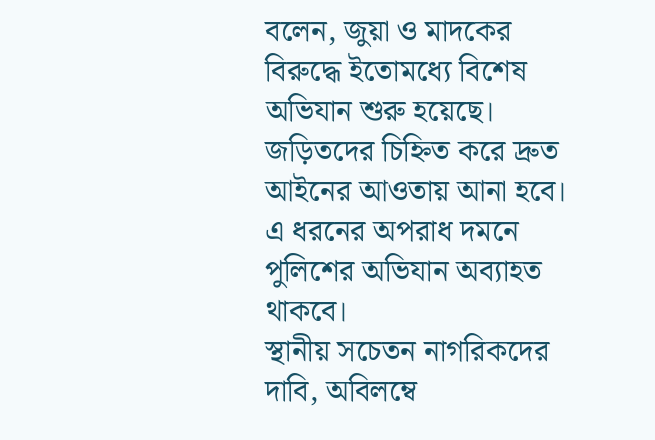বলেন, জুয়া ও মাদকের বিরুদ্ধে ইতোমধ্যে বিশেষ অভিযান শুরু হয়েছে। জড়িতদের চিহ্নিত করে দ্রুত আইনের আওতায় আনা হবে। এ ধরনের অপরাধ দমনে পুলিশের অভিযান অব্যাহত থাকবে।
স্থানীয় সচেতন নাগরিকদের দাবি, অবিলম্বে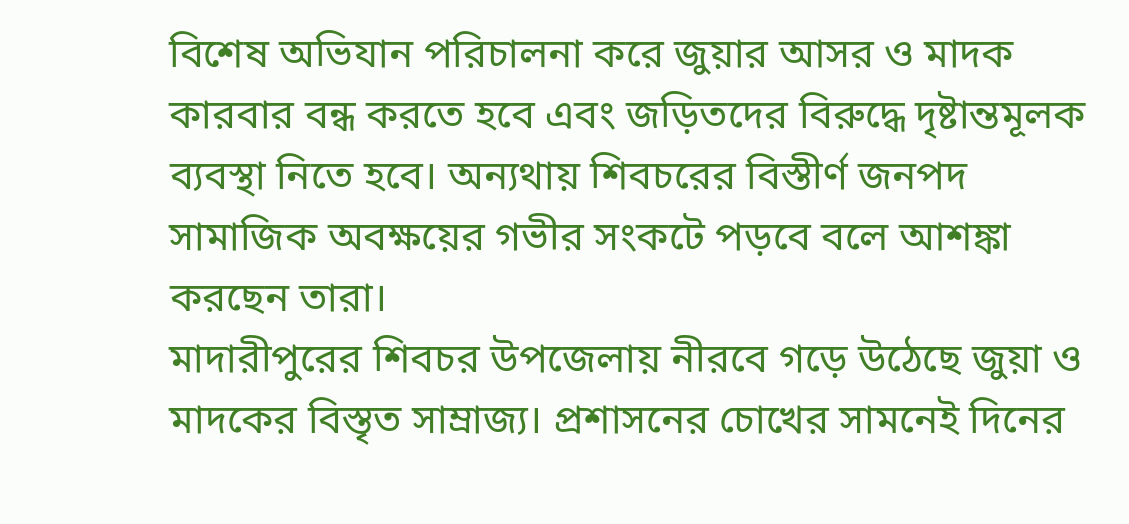বিশেষ অভিযান পরিচালনা করে জুয়ার আসর ও মাদক কারবার বন্ধ করতে হবে এবং জড়িতদের বিরুদ্ধে দৃষ্টান্তমূলক ব্যবস্থা নিতে হবে। অন্যথায় শিবচরের বিস্তীর্ণ জনপদ সামাজিক অবক্ষয়ের গভীর সংকটে পড়বে বলে আশঙ্কা করছেন তারা।
মাদারীপুরের শিবচর উপজেলায় নীরবে গড়ে উঠেছে জুয়া ও মাদকের বিস্তৃত সাম্রাজ্য। প্রশাসনের চোখের সামনেই দিনের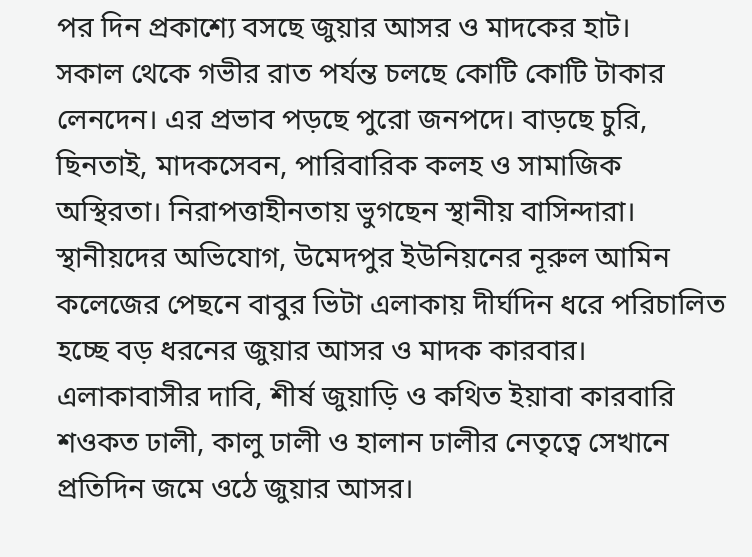পর দিন প্রকাশ্যে বসছে জুয়ার আসর ও মাদকের হাট।
সকাল থেকে গভীর রাত পর্যন্ত চলছে কোটি কোটি টাকার লেনদেন। এর প্রভাব পড়ছে পুরো জনপদে। বাড়ছে চুরি, ছিনতাই, মাদকসেবন, পারিবারিক কলহ ও সামাজিক অস্থিরতা। নিরাপত্তাহীনতায় ভুগছেন স্থানীয় বাসিন্দারা।
স্থানীয়দের অভিযোগ, উমেদপুর ইউনিয়নের নূরুল আমিন কলেজের পেছনে বাবুর ভিটা এলাকায় দীর্ঘদিন ধরে পরিচালিত হচ্ছে বড় ধরনের জুয়ার আসর ও মাদক কারবার। এলাকাবাসীর দাবি, শীর্ষ জুয়াড়ি ও কথিত ইয়াবা কারবারি শওকত ঢালী, কালু ঢালী ও হালান ঢালীর নেতৃত্বে সেখানে প্রতিদিন জমে ওঠে জুয়ার আসর।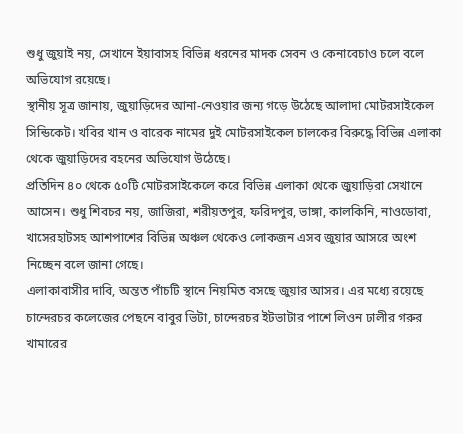শুধু জুয়াই নয়, সেখানে ইয়াবাসহ বিভিন্ন ধরনের মাদক সেবন ও কেনাবেচাও চলে বলে অভিযোগ রয়েছে।
স্থানীয় সূত্র জানায়, জুয়াড়িদের আনা-নেওয়ার জন্য গড়ে উঠেছে আলাদা মোটরসাইকেল সিন্ডিকেট। খবির খান ও বারেক নামের দুই মোটরসাইকেল চালকের বিরুদ্ধে বিভিন্ন এলাকা থেকে জুয়াড়িদের বহনের অভিযোগ উঠেছে।
প্রতিদিন ৪০ থেকে ৫০টি মোটরসাইকেলে করে বিভিন্ন এলাকা থেকে জুয়াড়িরা সেখানে আসেন। শুধু শিবচর নয়, জাজিরা, শরীয়তপুর, ফরিদপুর, ভাঙ্গা, কালকিনি, নাওডোবা, খাসেরহাটসহ আশপাশের বিভিন্ন অঞ্চল থেকেও লোকজন এসব জুয়ার আসরে অংশ নিচ্ছেন বলে জানা গেছে।
এলাকাবাসীর দাবি, অন্তত পাঁচটি স্থানে নিয়মিত বসছে জুয়ার আসর। এর মধ্যে রয়েছে চান্দেরচর কলেজের পেছনে বাবুর ভিটা, চান্দেরচর ইটভাটার পাশে লিওন ঢালীর গরুর খামারের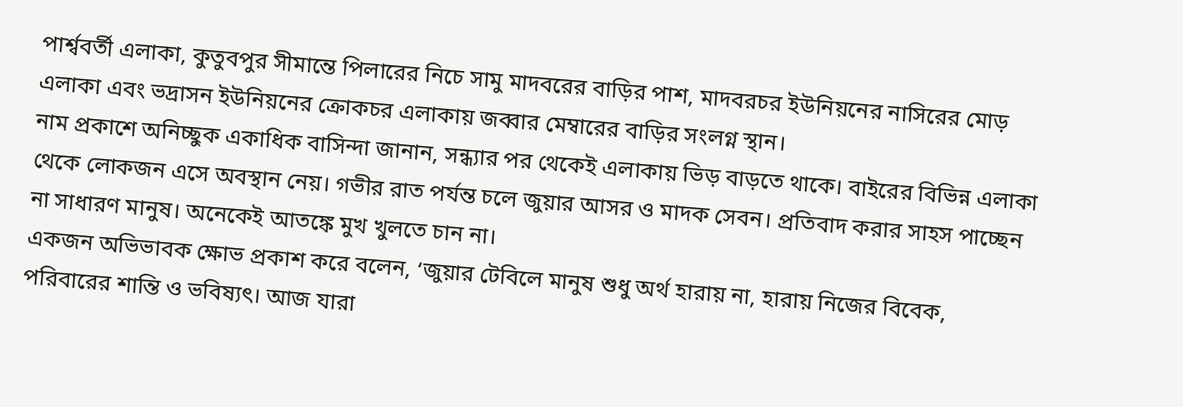পার্শ্ববর্তী এলাকা, কুতুবপুর সীমান্তে পিলারের নিচে সামু মাদবরের বাড়ির পাশ, মাদবরচর ইউনিয়নের নাসিরের মোড় এলাকা এবং ভদ্রাসন ইউনিয়নের ক্রোকচর এলাকায় জব্বার মেম্বারের বাড়ির সংলগ্ন স্থান।
নাম প্রকাশে অনিচ্ছুক একাধিক বাসিন্দা জানান, সন্ধ্যার পর থেকেই এলাকায় ভিড় বাড়তে থাকে। বাইরের বিভিন্ন এলাকা থেকে লোকজন এসে অবস্থান নেয়। গভীর রাত পর্যন্ত চলে জুয়ার আসর ও মাদক সেবন। প্রতিবাদ করার সাহস পাচ্ছেন না সাধারণ মানুষ। অনেকেই আতঙ্কে মুখ খুলতে চান না।
একজন অভিভাবক ক্ষোভ প্রকাশ করে বলেন, ‘জুয়ার টেবিলে মানুষ শুধু অর্থ হারায় না, হারায় নিজের বিবেক, পরিবারের শান্তি ও ভবিষ্যৎ। আজ যারা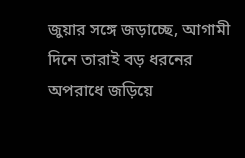জুয়ার সঙ্গে জড়াচ্ছে, আগামী দিনে তারাই বড় ধরনের অপরাধে জড়িয়ে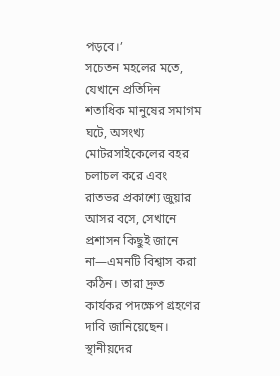পড়বে।’
সচেতন মহলের মতে, যেখানে প্রতিদিন শতাধিক মানুষের সমাগম ঘটে, অসংখ্য মোটরসাইকেলের বহর চলাচল করে এবং রাতভর প্রকাশ্যে জুয়ার আসর বসে, সেখানে প্রশাসন কিছুই জানে না—এমনটি বিশ্বাস করা কঠিন। তারা দ্রুত কার্যকর পদক্ষেপ গ্রহণের দাবি জানিয়েছেন।
স্থানীয়দের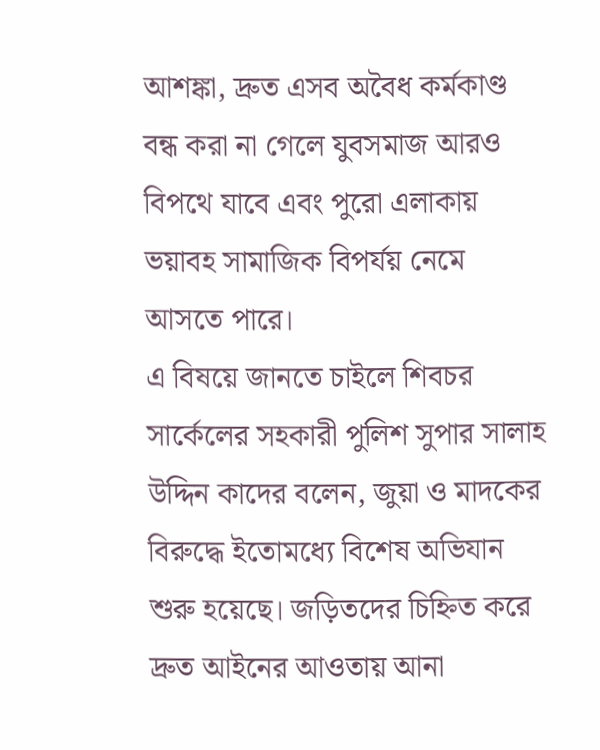আশঙ্কা, দ্রুত এসব অবৈধ কর্মকাণ্ড বন্ধ করা না গেলে যুবসমাজ আরও বিপথে যাবে এবং পুরো এলাকায় ভয়াবহ সামাজিক বিপর্যয় নেমে আসতে পারে।
এ বিষয়ে জানতে চাইলে শিবচর সার্কেলের সহকারী পুলিশ সুপার সালাহ উদ্দিন কাদের বলেন, জুয়া ও মাদকের বিরুদ্ধে ইতোমধ্যে বিশেষ অভিযান শুরু হয়েছে। জড়িতদের চিহ্নিত করে দ্রুত আইনের আওতায় আনা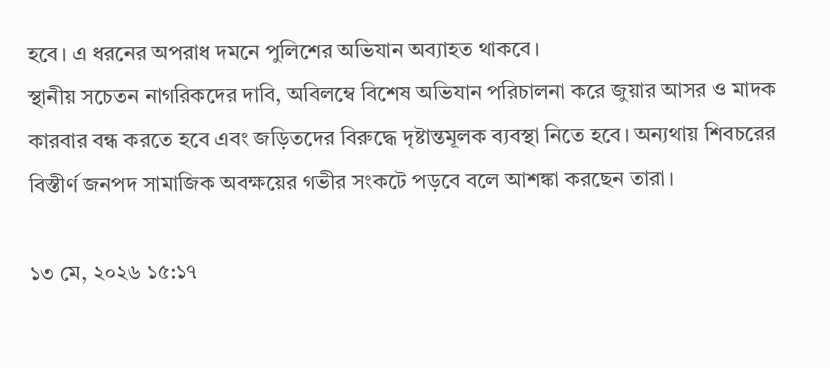হবে। এ ধরনের অপরাধ দমনে পুলিশের অভিযান অব্যাহত থাকবে।
স্থানীয় সচেতন নাগরিকদের দাবি, অবিলম্বে বিশেষ অভিযান পরিচালনা করে জুয়ার আসর ও মাদক কারবার বন্ধ করতে হবে এবং জড়িতদের বিরুদ্ধে দৃষ্টান্তমূলক ব্যবস্থা নিতে হবে। অন্যথায় শিবচরের বিস্তীর্ণ জনপদ সামাজিক অবক্ষয়ের গভীর সংকটে পড়বে বলে আশঙ্কা করছেন তারা।

১৩ মে, ২০২৬ ১৫:১৭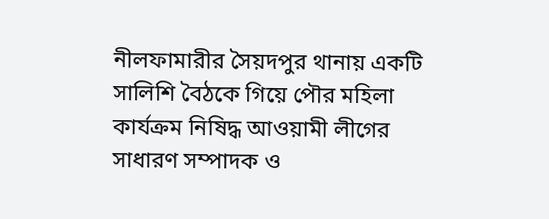নীলফামারীর সৈয়দপুর থানায় একটি সালিশি বৈঠকে গিয়ে পৌর মহিলা কার্যক্রম নিষিদ্ধ আওয়ামী লীগের সাধারণ সম্পাদক ও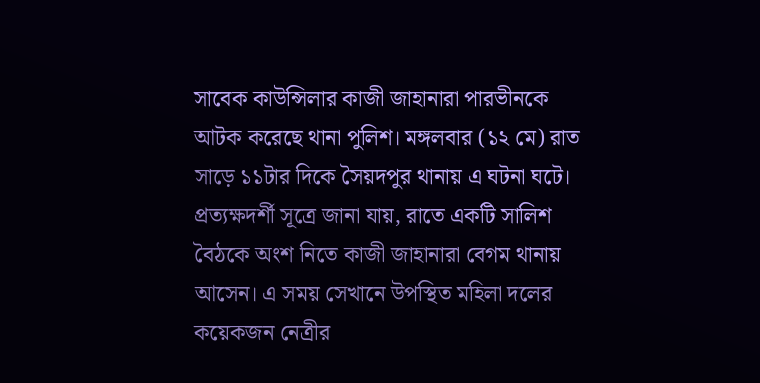সাবেক কাউন্সিলার কাজী জাহানারা পারভীনকে আটক করেছে থানা পুলিশ। মঙ্গলবার (১২ মে) রাত সাড়ে ১১টার দিকে সৈয়দপুর থানায় এ ঘটনা ঘটে।
প্রত্যক্ষদর্শী সূত্রে জানা যায়, রাতে একটি সালিশ বৈঠকে অংশ নিতে কাজী জাহানারা বেগম থানায় আসেন। এ সময় সেখানে উপস্থিত মহিলা দলের কয়েকজন নেত্রীর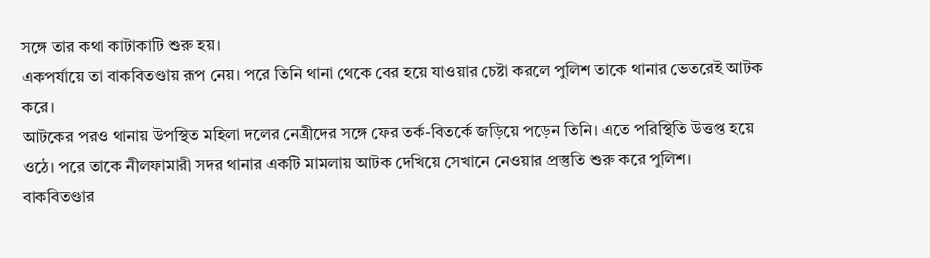সঙ্গে তার কথা কাটাকাটি শুরু হয়।
একপর্যায়ে তা বাকবিতণ্ডায় রূপ নেয়। পরে তিনি থানা থেকে বের হয়ে যাওয়ার চেষ্টা করলে পুলিশ তাকে থানার ভেতরেই আটক করে।
আটকের পরও থানায় উপস্থিত মহিলা দলের নেত্রীদের সঙ্গে ফের তর্ক-বিতর্কে জড়িয়ে পড়েন তিনি। এতে পরিস্থিতি উত্তপ্ত হয়ে ওঠে। পরে তাকে নীলফামারী সদর থানার একটি মামলায় আটক দেখিয়ে সেখানে নেওয়ার প্রস্তুতি শুরু করে পুলিশ।
বাকবিতণ্ডার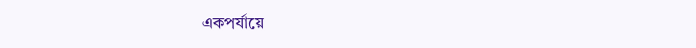একপর্যায়ে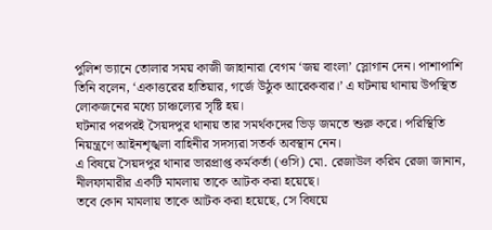পুলিশ ভ্যানে তোলার সময় কাজী জাহানারা বেগম ‘জয় বাংলা’ স্লোগান দেন। পাশাপাশি তিনি বলেন, ‘একাত্তরের হাতিয়ার, গর্জে উঠুক আরেকবার।’ এ ঘটনায় থানায় উপস্থিত লোকজনের মধ্যে চাঞ্চল্যের সৃষ্টি হয়।
ঘটনার পরপরই সৈয়দপুর থানায় তার সমর্থকদের ভিড় জমতে শুরু করে। পরিস্থিতি নিয়ন্ত্রণে আইনশৃঙ্খলা বাহিনীর সদস্যরা সতর্ক অবস্থান নেন।
এ বিষয়ে সৈয়দপুর থানার ভারপ্রাপ্ত কর্মকর্তা (ওসি) মো. রেজাউল করিম রেজা জানান, নীলফামারীর একটি মামলায় তাকে আটক করা হয়েছে।
তবে কোন মামলায় তাকে আটক করা হয়েছে, সে বিষয়ে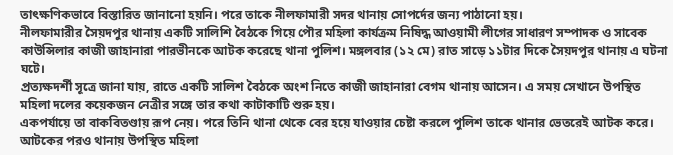তাৎক্ষণিকভাবে বিস্তারিত জানানো হয়নি। পরে তাকে নীলফামারী সদর থানায় সোপর্দের জন্য পাঠানো হয়।
নীলফামারীর সৈয়দপুর থানায় একটি সালিশি বৈঠকে গিয়ে পৌর মহিলা কার্যক্রম নিষিদ্ধ আওয়ামী লীগের সাধারণ সম্পাদক ও সাবেক কাউন্সিলার কাজী জাহানারা পারভীনকে আটক করেছে থানা পুলিশ। মঙ্গলবার (১২ মে) রাত সাড়ে ১১টার দিকে সৈয়দপুর থানায় এ ঘটনা ঘটে।
প্রত্যক্ষদর্শী সূত্রে জানা যায়, রাতে একটি সালিশ বৈঠকে অংশ নিতে কাজী জাহানারা বেগম থানায় আসেন। এ সময় সেখানে উপস্থিত মহিলা দলের কয়েকজন নেত্রীর সঙ্গে তার কথা কাটাকাটি শুরু হয়।
একপর্যায়ে তা বাকবিতণ্ডায় রূপ নেয়। পরে তিনি থানা থেকে বের হয়ে যাওয়ার চেষ্টা করলে পুলিশ তাকে থানার ভেতরেই আটক করে।
আটকের পরও থানায় উপস্থিত মহিলা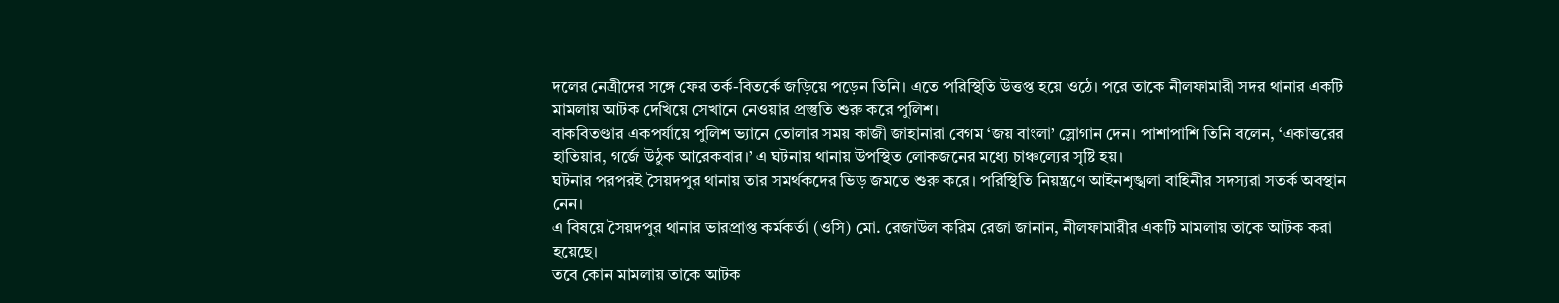দলের নেত্রীদের সঙ্গে ফের তর্ক-বিতর্কে জড়িয়ে পড়েন তিনি। এতে পরিস্থিতি উত্তপ্ত হয়ে ওঠে। পরে তাকে নীলফামারী সদর থানার একটি মামলায় আটক দেখিয়ে সেখানে নেওয়ার প্রস্তুতি শুরু করে পুলিশ।
বাকবিতণ্ডার একপর্যায়ে পুলিশ ভ্যানে তোলার সময় কাজী জাহানারা বেগম ‘জয় বাংলা’ স্লোগান দেন। পাশাপাশি তিনি বলেন, ‘একাত্তরের হাতিয়ার, গর্জে উঠুক আরেকবার।’ এ ঘটনায় থানায় উপস্থিত লোকজনের মধ্যে চাঞ্চল্যের সৃষ্টি হয়।
ঘটনার পরপরই সৈয়দপুর থানায় তার সমর্থকদের ভিড় জমতে শুরু করে। পরিস্থিতি নিয়ন্ত্রণে আইনশৃঙ্খলা বাহিনীর সদস্যরা সতর্ক অবস্থান নেন।
এ বিষয়ে সৈয়দপুর থানার ভারপ্রাপ্ত কর্মকর্তা (ওসি) মো. রেজাউল করিম রেজা জানান, নীলফামারীর একটি মামলায় তাকে আটক করা হয়েছে।
তবে কোন মামলায় তাকে আটক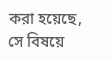করা হয়েছে, সে বিষয়ে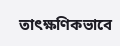তাৎক্ষণিকভাবে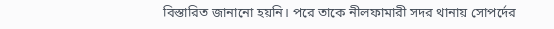বিস্তারিত জানানো হয়নি। পরে তাকে নীলফামারী সদর থানায় সোপর্দের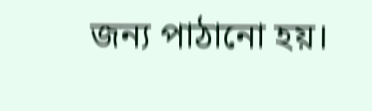জন্য পাঠানো হয়।